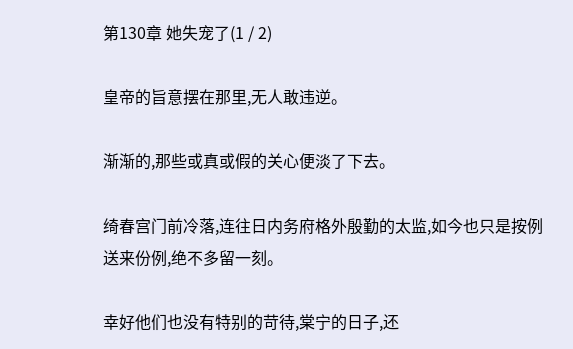第130章 她失宠了(1 / 2)

皇帝的旨意摆在那里,无人敢违逆。

渐渐的,那些或真或假的关心便淡了下去。

绮春宫门前冷落,连往日内务府格外殷勤的太监,如今也只是按例送来份例,绝不多留一刻。

幸好他们也没有特别的苛待,棠宁的日子,还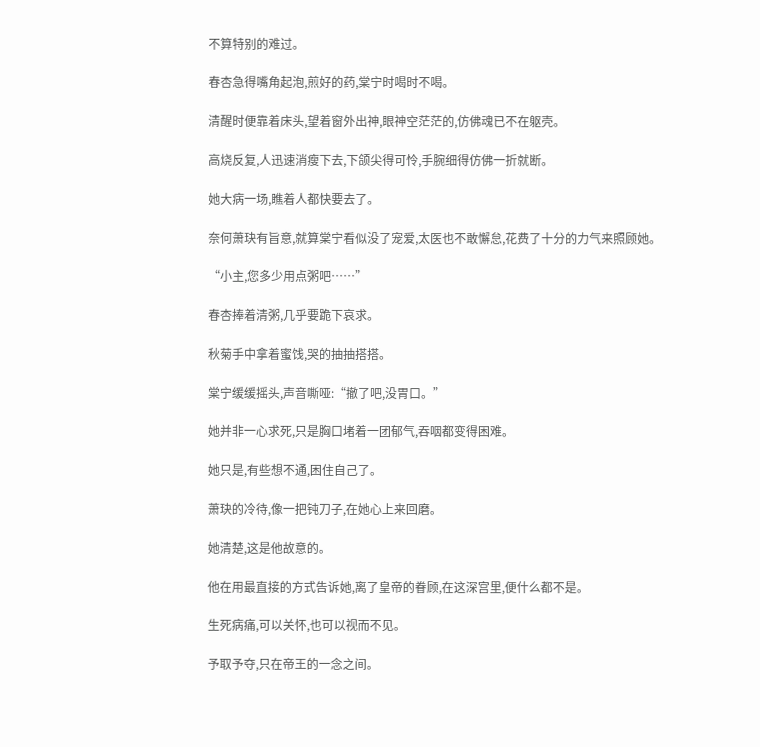不算特别的难过。

春杏急得嘴角起泡,煎好的药,棠宁时喝时不喝。

清醒时便靠着床头,望着窗外出神,眼神空茫茫的,仿佛魂已不在躯壳。

高烧反复,人迅速消瘦下去,下颌尖得可怜,手腕细得仿佛一折就断。

她大病一场,瞧着人都快要去了。

奈何萧玦有旨意,就算棠宁看似没了宠爱,太医也不敢懈怠,花费了十分的力气来照顾她。

“小主,您多少用点粥吧……”

春杏捧着清粥,几乎要跪下哀求。

秋菊手中拿着蜜饯,哭的抽抽搭搭。

棠宁缓缓摇头,声音嘶哑:“撤了吧,没胃口。”

她并非一心求死,只是胸口堵着一团郁气,吞咽都变得困难。

她只是,有些想不通,困住自己了。

萧玦的冷待,像一把钝刀子,在她心上来回磨。

她清楚,这是他故意的。

他在用最直接的方式告诉她,离了皇帝的眷顾,在这深宫里,便什么都不是。

生死病痛,可以关怀,也可以视而不见。

予取予夺,只在帝王的一念之间。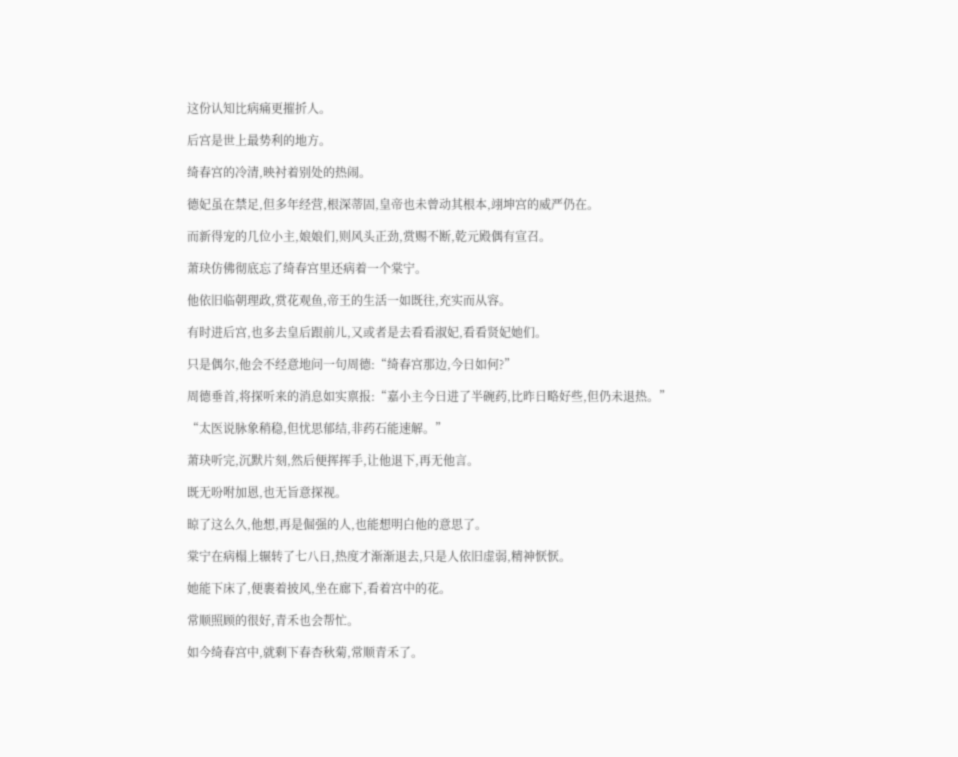这份认知比病痛更摧折人。

后宫是世上最势利的地方。

绮春宫的冷清,映衬着别处的热闹。

德妃虽在禁足,但多年经营,根深蒂固,皇帝也未曾动其根本,翊坤宫的威严仍在。

而新得宠的几位小主,娘娘们,则风头正劲,赏赐不断,乾元殿偶有宣召。

萧玦仿佛彻底忘了绮春宫里还病着一个棠宁。

他依旧临朝理政,赏花观鱼,帝王的生活一如既往,充实而从容。

有时进后宫,也多去皇后跟前儿,又或者是去看看淑妃,看看贤妃她们。

只是偶尔,他会不经意地问一句周德:“绮春宫那边,今日如何?”

周德垂首,将探听来的消息如实禀报:“嘉小主今日进了半碗药,比昨日略好些,但仍未退热。”

“太医说脉象稍稳,但忧思郁结,非药石能速解。”

萧玦听完,沉默片刻,然后便挥挥手,让他退下,再无他言。

既无吩咐加恩,也无旨意探视。

晾了这么久,他想,再是倔强的人,也能想明白他的意思了。

棠宁在病榻上辗转了七八日,热度才渐渐退去,只是人依旧虚弱,精神恹恹。

她能下床了,便裹着披风,坐在廊下,看着宫中的花。

常顺照顾的很好,青禾也会帮忙。

如今绮春宫中,就剩下春杏秋菊,常顺青禾了。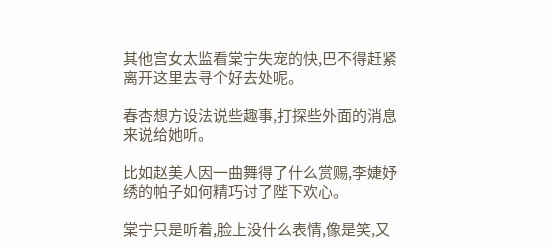其他宫女太监看棠宁失宠的快,巴不得赶紧离开这里去寻个好去处呢。

春杏想方设法说些趣事,打探些外面的消息来说给她听。

比如赵美人因一曲舞得了什么赏赐,李婕妤绣的帕子如何精巧讨了陛下欢心。

棠宁只是听着,脸上没什么表情,像是笑,又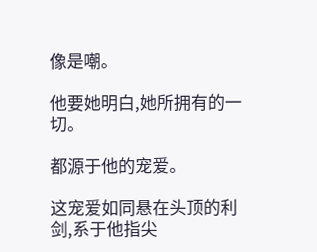像是嘲。

他要她明白,她所拥有的一切。

都源于他的宠爱。

这宠爱如同悬在头顶的利剑,系于他指尖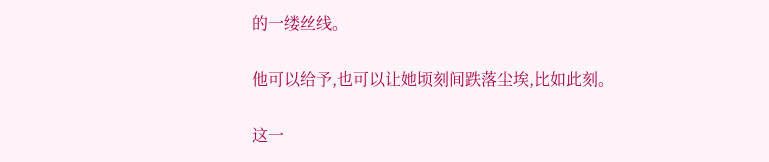的一缕丝线。

他可以给予,也可以让她顷刻间跌落尘埃,比如此刻。

这一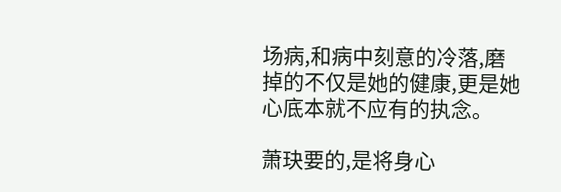场病,和病中刻意的冷落,磨掉的不仅是她的健康,更是她心底本就不应有的执念。

萧玦要的,是将身心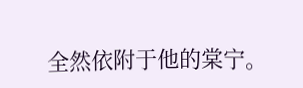全然依附于他的棠宁。